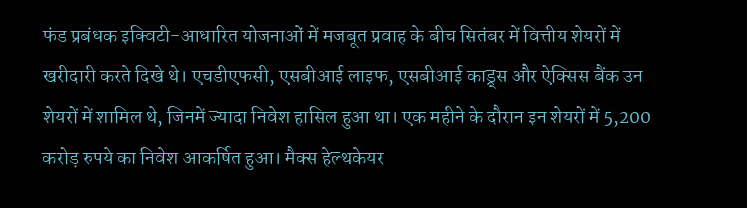फंड प्रबंधक इक्विटी-आधारित योजनाओं में मजबूत प्रवाह के बीच सितंबर में वित्तीय शेयरों में खरीदारी करते दिखे थे। एचडीएफसी, एसबीआई लाइफ, एसबीआई काड्र्स और ऐक्सिस बैंक उन शेयरों में शामिल थे, जिनमें ज्यादा निवेश हासिल हुआ था। एक महीने के दौरान इन शेयरों में 5,200 करोड़ रुपये का निवेश आकर्षित हुआ। मैक्स हेल्थकेयर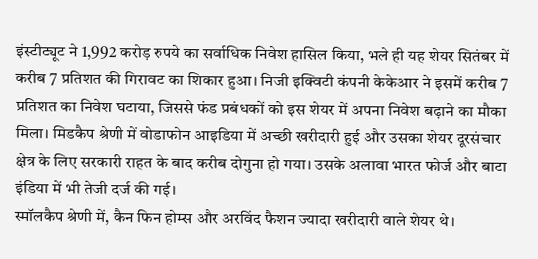इंस्टीट्यूट ने 1,992 करोड़ रुपये का सर्वाधिक निवेश हासिल किया, भले ही यह शेयर सितंबर में करीब 7 प्रतिशत की गिरावट का शिकार हुआ। निजी इक्विटी कंपनी केकेआर ने इसमें करीब 7 प्रतिशत का निवेश घटाया, जिससे फंड प्रबंधकों को इस शेयर में अपना निवेश बढ़ाने का मौका मिला। मिडकैप श्रेणी में वोडाफोन आइडिया में अच्छी खरीदारी हुई और उसका शेयर दूरसंचार क्षेत्र के लिए सरकारी राहत के बाद करीब दोगुना हो गया। उसके अलावा भारत फोर्ज और बाटा इंडिया में भी तेजी दर्ज की गई।
स्मॉलकैप श्रेणी में, कैन फिन होम्स और अरविंद फैशन ज्यादा खरीदारी वाले शेयर थे।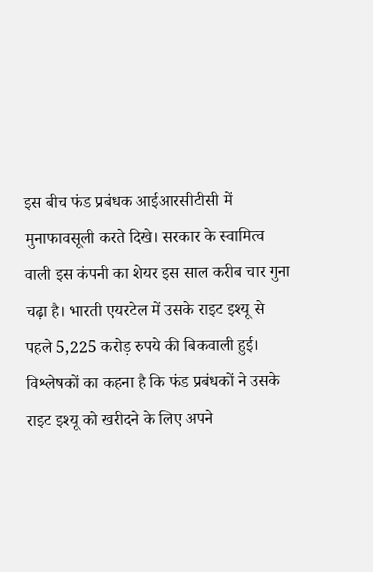इस बीच फंड प्रबंधक आईआरसीटीसी में मुनाफावसूली करते दिखे। सरकार के स्वामित्व वाली इस कंपनी का शेयर इस साल करीब चार गुना चढ़ा है। भारती एयरटेल में उसके राइट इश्यू से पहले 5,225 करोड़ रुपये की बिकवाली हुई। विश्लेषकों का कहना है कि फंड प्रबंधकों ने उसके राइट इश्यू को खरीदने के लिए अपने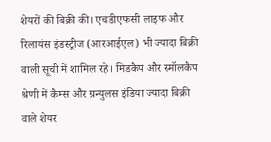शेयरों की बिक्री की। एचडीएफसी लाइफ और रिलायंस इंडस्ट्रीज (आरआईएल) भी ज्यादा बिक्री वाली सूची में शामिल रहे। मिडकैप और स्मॉलकैप श्रेणी में कैम्स और ग्रन्युलस इंडिया ज्यादा बिक्री वाले शेयर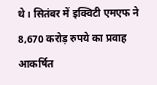थे। सितंबर में इक्विटी एमएफ ने 8,670 करोड़ रुपये का प्रवाह आकर्षित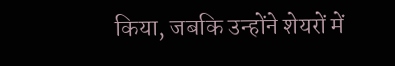किया, जबकि उन्होंने शेयरों में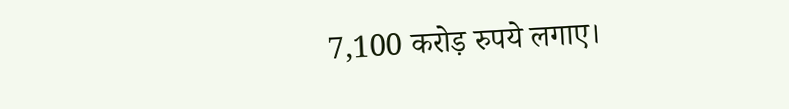7,100 करोड़ रुपये लगाए।